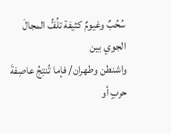سُحُبٌ وغيومٌ كثيفة تلُفُّ المجالَ الجوي بين
واشنطن وطهران/ فإما تُنتِجُ عاصِفةَ حربٍ أو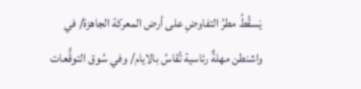يَسقُطُ مطرُ التفاوضِ على أرض المعركة الجاهزة/ في واشنطن مهلةٌ رئاسية تُقاسُ بالايام/ وفي سُوق التوقُّعات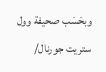وبحَسَب صحيفة وول ستريت جورنال/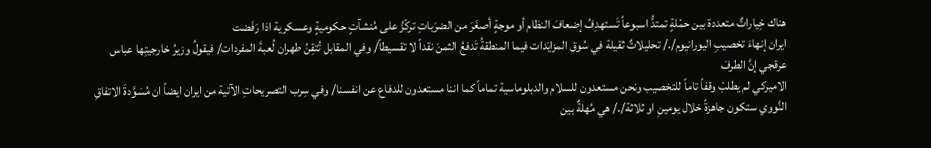هناك خِياراتٌ متعددة بين حمْلةٍ تمتدُّ اسبوعاً تَستهدِفُ إضعافَ النظام أو موجةٍ أصغَرَ من الضرَباتِ تركّزُ على مُنشآتٍ حكوميةٍ وعسكرية اذا رَفَضت
ايران إنهاءَ تخصيبِ اليورانيوم/./ تحليلاتٌ ثقيلة في سُوق المزايَدات فيما المنطقةُ تَدفعُ الثمنَ نقداً لا تقسيطاً/ وفي المقابل تُتقِنُ طهران لُعبةَ المفردات/ فيقولُ وزيرُ خارجيتِها عباس عرقجي إنَّ الطرفَ
الاميركي لم يطلبْ وقفاً تاماً للتخصيب ونحن مستعدون للسلام والدبلوماسية تماماً كما اننا مستعدون للدفاع عن انفسنا/ وفي سِرب التصريحاتِ الآتية من ايران ايضاً ان مُسَوَّدةَ الاتفاقِ النَّووي ستكون جاهزةً خلال يومينِ او ثلاثة/./ هي مُهلةٌ بين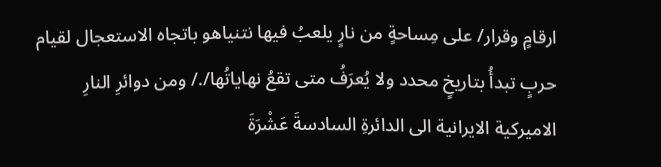ارقامٍ وقرار/ على مِساحةٍ من نارٍ يلعبُ فيها نتنياهو باتجاه الاستعجال لقيام حربٍ تبدأُ بتاريخٍ محدد ولا يُعرَفُ متى تقعُ نهاياتُها/./ ومن دوائرِ النارِ الاميركية الايرانية الى الدائرةِ السادسةَ عَشْرَةَ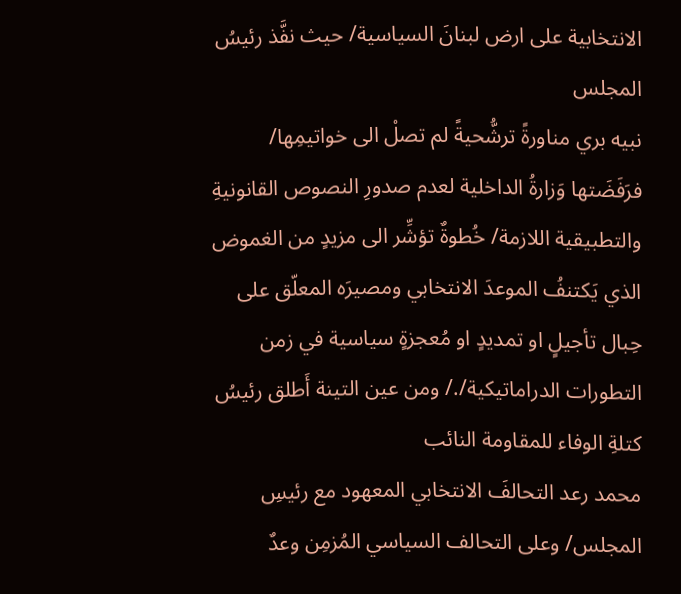الانتخابية على ارض لبنانَ السياسية/ حيث نفَّذ رئيسُ المجلس
نبيه بري مناورةً ترشُّحيةً لم تصلْ الى خواتيمِها/ فرَفَضَتها وَزارةُ الداخلية لعدم صدورِ النصوص القانونيةِ والتطبيقية اللازمة/ خُطوةٌ تؤشِّر الى مزيدٍ من الغموض الذي يَكتنفُ الموعدَ الانتخابي ومصيرَه المعلّق على حِبال تأجيلٍ او تمديدٍ او مُعجزةٍ سياسية في زمن التطورات الدراماتيكية/./ ومن عين التينة أَطلق رئيسُ كتلةِ الوفاء للمقاومة النائب
محمد رعد التحالفَ الانتخابي المعهود مع رئيسِ المجلس/ وعلى التحالف السياسي المُزمِن وعدٌ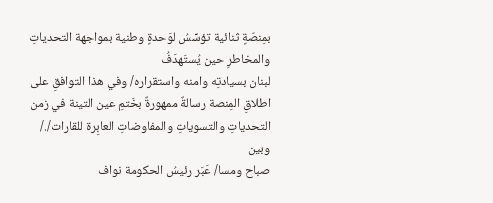بمِنصّةٍ ثنائية تؤسِّسُ لوَحدةٍ وطنية بمواجهة التحدياتِ والمخاطرِ حين يُستَهدَفُ
لبنان بسيادتِه وامنه واستقراره/ وفي هذا التوافقِ على اطلاقِ المِنصة رسالةٌ ممهورةٌ بخَتمِ عين التينة في زمن التحدياتِ والتسوياتِ والمفاوضاتِ العابِرة للقارات/./ وبين
صباح ومسا/ عَبَر رئيسُ الحكومة نواف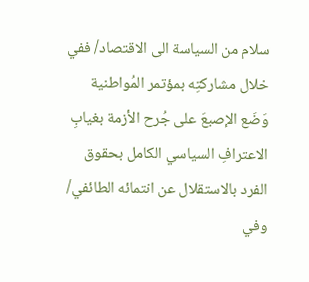سلام من السياسة الى الاقتصاد/ ففي خلال مشاركتِه بمؤتمر المُواطنية وَضَع الإصبعَ على جُرح الأزمة بغيابِ الاعترافِ السياسي الكامل بحقوق الفرد بالاستقلال عن انتمائه الطائفي/ وفي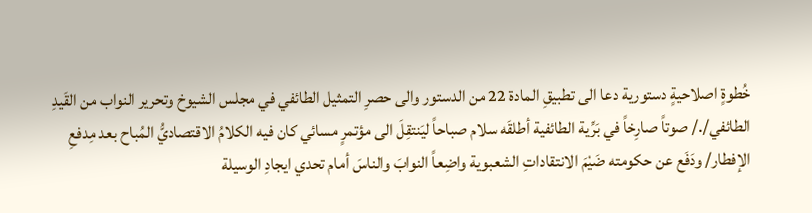خُطوةٍ اصلاحيةٍ دستورية دعا الى تطبيقِ المادة 22 من الدستور والى حصرِ التمثيل الطائفي في مجلس الشيوخ وتحرير النواب من القَيدِ الطائفي/./ صوتاً صارِخاً في بَرِّية الطائفية أطلقَه سلام صباحاً ليَنتقِلَ الى مؤتمرٍ مسائي كان فيه الكلامُ الاقتصاديُّ المُباح بعد مِدفعِ الإفطار/ ودَفَع عن حكومته ضَيْمَ الانتقاداتِ الشعبوية واضِعاً النوابَ والناسَ أمام تحدي ايجادِ الوسيلة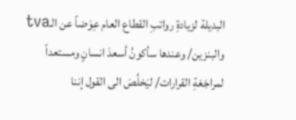البديلة لزيادةِ رواتبِ القطاع العام عِوَضاً عن الـtva والبنزين/ وعندها سأكونُ أسعدَ انسانٍ ومستعداً لمراجَعَةِ القرارات/ ليَخلُصَ الى القول إننا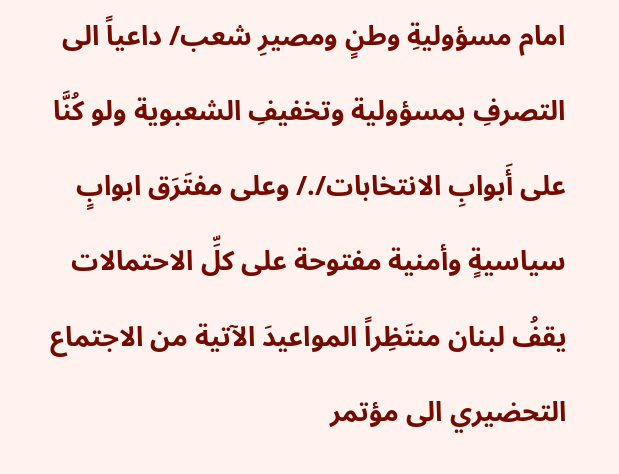امام مسؤوليةِ وطنٍ ومصيرِ شعب/ داعياً الى التصرفِ بمسؤولية وتخفيفِ الشعبوية ولو كُنَّا على أَبوابِ الانتخابات/./ وعلى مفتَرَق ابوابٍ سياسيةٍ وأمنية مفتوحة على كلِّ الاحتمالات يقفُ لبنان منتَظِراً المواعيدَ الآتية من الاجتماع التحضيري الى مؤتمر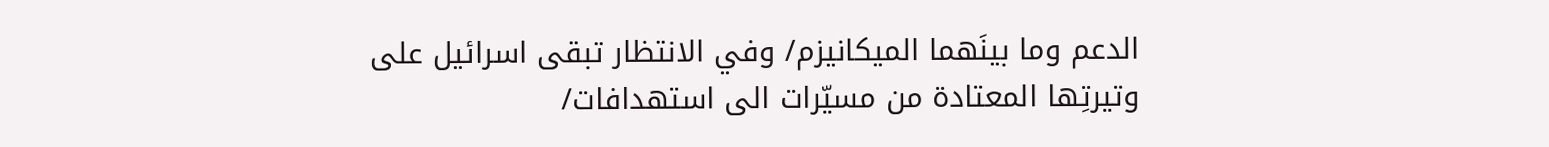الدعم وما بينَهما الميكانيزم/ وفي الانتظار تبقى اسرائيل على وتيرتِها المعتادة من مسيّرات الى استهدافات/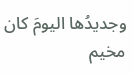وجديدُها اليومَ كان مخيم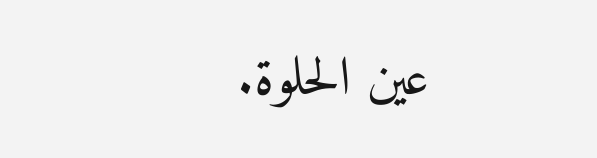عين الحلوة.